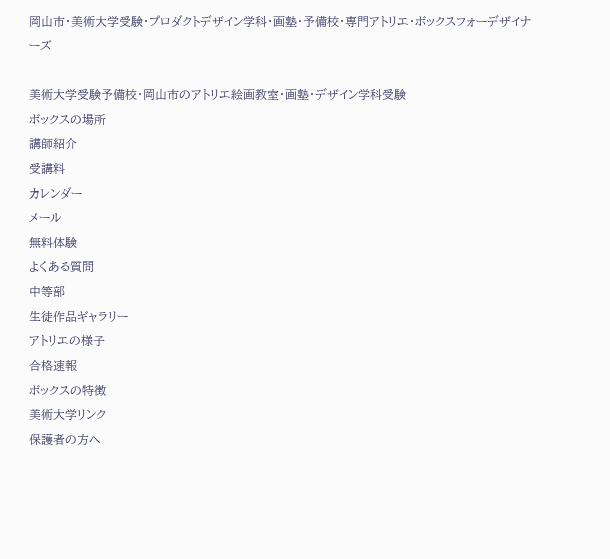岡山市・美術大学受験・プロダクトデザイン学科・画塾・予備校・専門アトリエ・ボックスフォーデザイナーズ

美術大学受験予備校・岡山市のアトリエ絵画教室・画塾・デザイン学科受験
ボックスの場所
講師紹介
受講料
カレンダー
メール
無料体験
よくある質問
中等部
生徒作品ギャラリー
アトリエの様子
合格速報
ボックスの特徴
美術大学リンク
保護者の方へ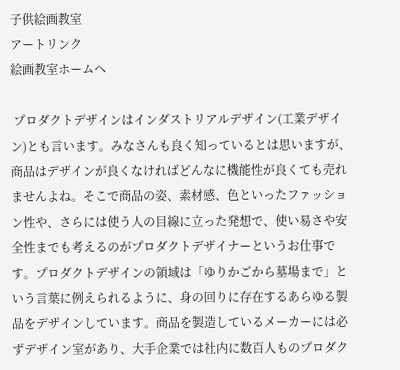子供絵画教室
アートリンク
絵画教室ホームへ

 プロダクトデザインはインダストリアルデザイン(工業デザイン)とも言います。みなさんも良く知っているとは思いますが、商品はデザインが良くなければどんなに機能性が良くても売れませんよね。そこで商品の姿、素材感、色といったファッション性や、さらには使う人の目線に立った発想で、使い易さや安全性までも考えるのがプロダクトデザイナーというお仕事です。プロダクトデザインの領域は「ゆりかごから墓場まで」という言葉に例えられるように、身の回りに存在するあらゆる製品をデザインしています。商品を製造しているメーカーには必ずデザイン室があり、大手企業では社内に数百人ものプロダク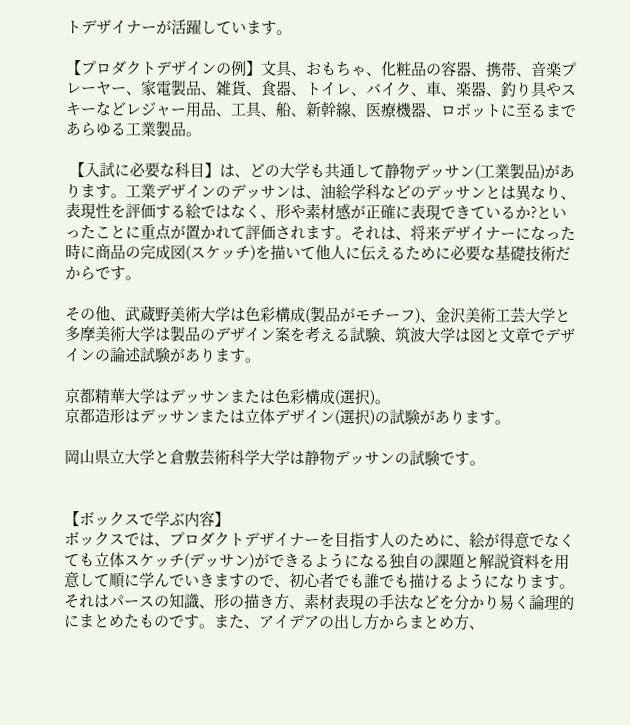トデザイナーが活躍しています。

【プロダクトデザインの例】文具、おもちゃ、化粧品の容器、携帯、音楽プレーヤー、家電製品、雑貨、食器、トイレ、バイク、車、楽器、釣り具やスキーなどレジャー用品、工具、船、新幹線、医療機器、ロボットに至るまであらゆる工業製品。

 【入試に必要な科目】は、どの大学も共通して静物デッサン(工業製品)があります。工業デザインのデッサンは、油絵学科などのデッサンとは異なり、表現性を評価する絵ではなく、形や素材感が正確に表現できているか?といったことに重点が置かれて評価されます。それは、将来デザイナーになった時に商品の完成図(スケッチ)を描いて他人に伝えるために必要な基礎技術だからです。

その他、武蔵野美術大学は色彩構成(製品がモチーフ)、金沢美術工芸大学と多摩美術大学は製品のデザイン案を考える試験、筑波大学は図と文章でデザインの論述試験があります。

京都精華大学はデッサンまたは色彩構成(選択)。
京都造形はデッサンまたは立体デザイン(選択)の試験があります。

岡山県立大学と倉敷芸術科学大学は静物デッサンの試験です。


【ボックスで学ぶ内容】
ボックスでは、プロダクトデザイナーを目指す人のために、絵が得意でなくても立体スケッチ(デッサン)ができるようになる独自の課題と解説資料を用意して順に学んでいきますので、初心者でも誰でも描けるようになります。それはパースの知識、形の描き方、素材表現の手法などを分かり易く論理的にまとめたものです。また、アイデアの出し方からまとめ方、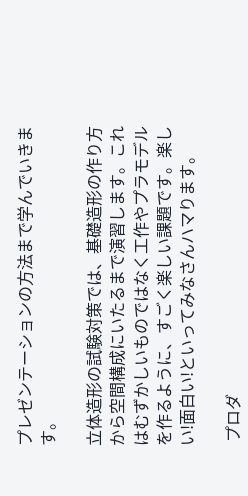プレゼンテーションの方法まで学んでいきます。

立体造形の試験対策では、基礎造形の作り方から空間構成にいたるまで演習します。これはむずかしいものではなく工作やプラモデルを作るように、すごく楽しい課題です。楽しい!面白い!といってみなさんハマります。

 プロダ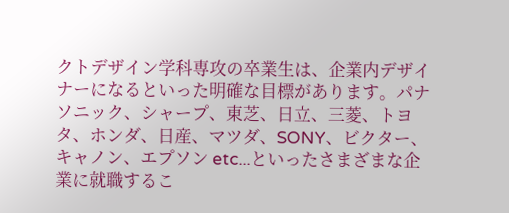クトデザイン学科専攻の卒業生は、企業内デザイナーになるといった明確な目標があります。パナソニック、シャープ、東芝、日立、三菱、トヨタ、ホンダ、日産、マツダ、SONY、ビクター、キャノン、エプソン etc...といったさまざまな企業に就職するこ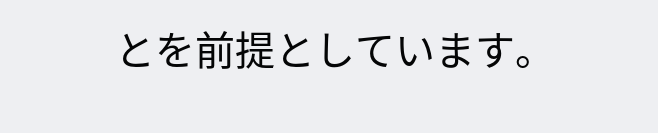とを前提としています。